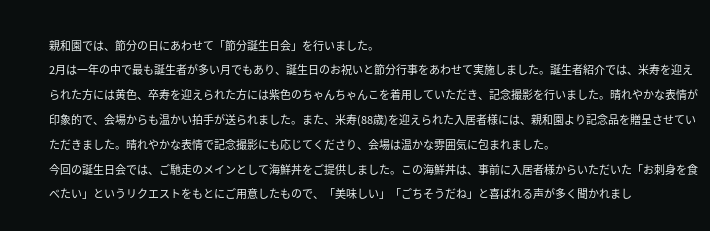親和園では、節分の日にあわせて「節分誕生日会」を行いました。
2月は一年の中で最も誕生者が多い月でもあり、誕生日のお祝いと節分行事をあわせて実施しました。誕生者紹介では、米寿を迎えられた方には黄色、卒寿を迎えられた方には紫色のちゃんちゃんこを着用していただき、記念撮影を行いました。晴れやかな表情が印象的で、会場からも温かい拍手が送られました。また、米寿(88歳)を迎えられた入居者様には、親和園より記念品を贈呈させていただきました。晴れやかな表情で記念撮影にも応じてくださり、会場は温かな雰囲気に包まれました。
今回の誕生日会では、ご馳走のメインとして海鮮丼をご提供しました。この海鮮丼は、事前に入居者様からいただいた「お刺身を食べたい」というリクエストをもとにご用意したもので、「美味しい」「ごちそうだね」と喜ばれる声が多く聞かれまし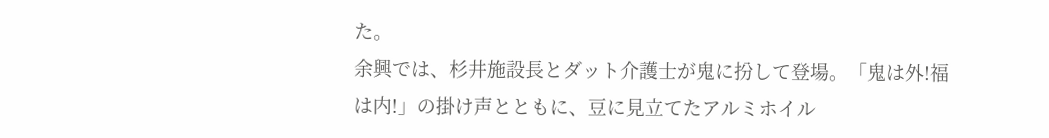た。
余興では、杉井施設長とダット介護士が鬼に扮して登場。「鬼は外!福は内!」の掛け声とともに、豆に見立てたアルミホイル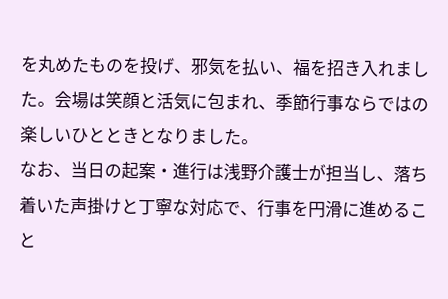を丸めたものを投げ、邪気を払い、福を招き入れました。会場は笑顔と活気に包まれ、季節行事ならではの楽しいひとときとなりました。
なお、当日の起案・進行は浅野介護士が担当し、落ち着いた声掛けと丁寧な対応で、行事を円滑に進めること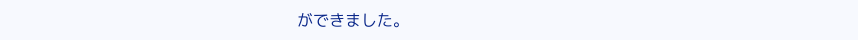ができました。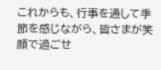これからも、行事を通して季節を感じながら、皆さまが笑顔で過ごせ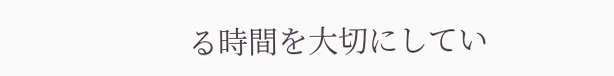る時間を大切にしてい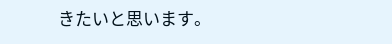きたいと思います。